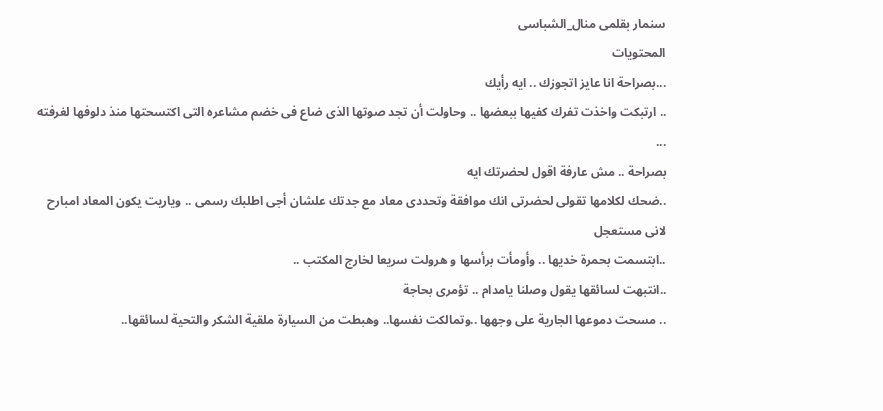سنمار بقلمى منال_الشباسى
المحتويات
...بصراحة انا عايز اتجوزك .. ايه رأيك
.. ارتبكت واخذت تفرك كفيها ببعضها .. وحاولت أن تجد صوتها الذى ضاع فى خضم مشاعره التى اكتسحتها منذ دلوفها لغرفته ...
بصراحة .. مش عارفة اقول لحضرتك ايه
..ضحك لكلامها تقولى لحضرتى انك موافقة وتحددى معاد مع جدتك علشان أجى اطلبك رسمى .. وياريت يكون المعاد امبارح لانى مستعجل
..ابتسمت بحمرة خديها .. وأومأت برأسها و هرولت سريعا لخارج المكتب ..
..انتبهت لسائقها يقول وصلنا يامدام .. تؤمرى بحاجة
.. مسحت دموعها الجارية على وجهها ..وتمالكت نفسها.. وهبطت من السيارة ملقية الشكر والتحية لسائقها..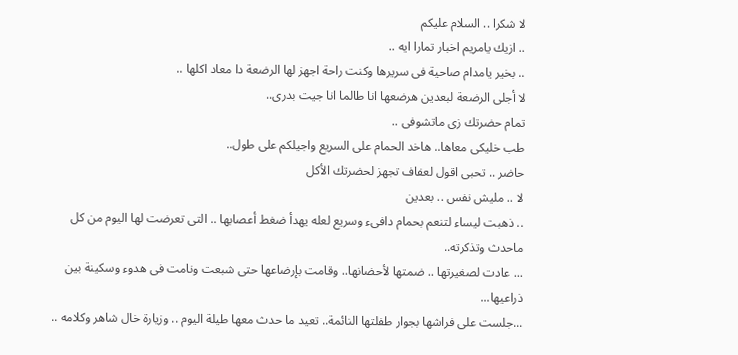لا شكرا .. السلام عليكم
.. ازيك يامريم اخبار تمارا ايه ..
.. بخير يامدام صاحية فى سريرها وكنت راحة اجهز لها الرضعة دا معاد اكلها ..
لا أجلى الرضعة لبعدين هرضعها انا طالما انا جيت بدرى..
تمام حضرتك زى ماتشوفى ..
طب خليكى معاها.. هاخد الحمام على السريع واجيلكم على طول..
حاضر .. تحبى اقول لعفاف تجهز لحضرتك الأكل
لا .. مليش نفس .. بعدين
.. ذهبت ليساء لتنعم بحمام دافىء وسريع لعله يهدأ ضغط أعصابها .. التى تعرضت لها اليوم من كل ماحدث وتذكرته..
... عادت لصغيرتها .. ضمتها لأحضانها.. وقامت بإرضاعها حتى شبعت ونامت فى هدوء وسکينة بين ذراعيها...
...جلست على فراشها بجوار طفلتها النائمة.. تعيد ما حدث معها طيلة اليوم .. وزيارة خال شاهر وكلامه ..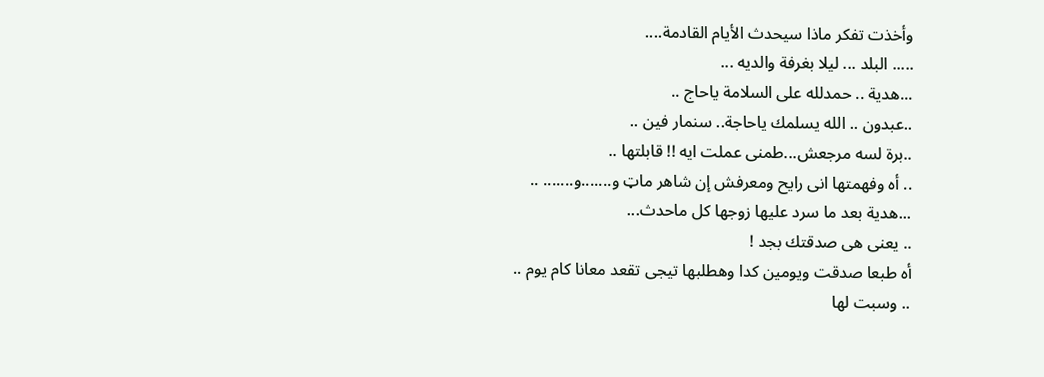وأخذت تفكر ماذا سيحدث الأيام القادمة....
..... البلد ... ليلا بغرفة والديه ...
...هدية .. حمدلله على السلامة ياحاج ..
..عبدون .. الله يسلمك ياحاجة.. سنمار فين ..
..برة لسه مرجعش...طمنى عملت ايه !! قابلتها ..
.. أه وفهمتها انى رايح ومعرفش إن شاهر ماټ و.......و....... ..
...هدية بعد ما سرد عليها زوجها كل ماحدث...
.. يعنى هى صدقتك بجد !
أه طبعا صدقت ويومين كدا وهطلبها تيجى تقعد معانا كام يوم ..
.. وسبت لها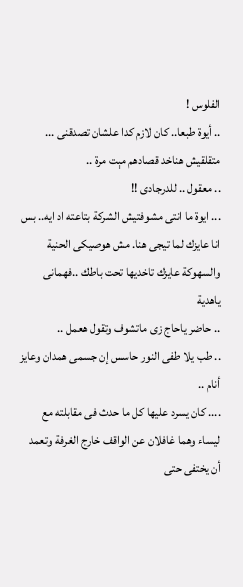الفلوس !
.. أيوة طبعا.. كان لازم كدا علشان تصدقنى ... متقلقيش هناخد قصادهم مېت مرة ..
.. معقول .. للدرجادى !!
... ايوة ما انتى مشوفتيش الشركة بتاعته اد ايه.. بس انا عايزك لما تيجى هنا. مش هوصيكى الحنية والسهوكة عايزك تاخديها تحت باطك ..فهمانى ياهدية
.. حاضر ياحاج زى ماتشوف وتقول هعمل ..
.. طب يلا طفى النور حاسس إن جسمى همدان وعايز أنام ..
.... كان يسرد عليها كل ما حدث فى مقابلته مع ليساء وهما غافلان عن الواقف خارج الغرفة وتعمد أن يختفى حتى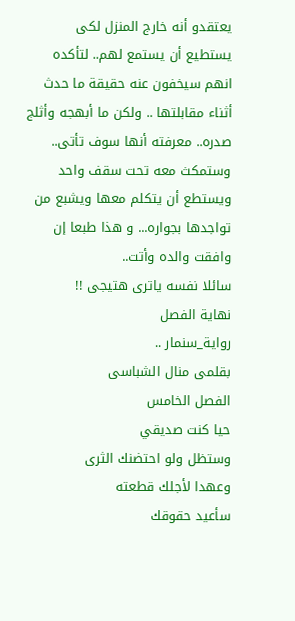يعتقدو أنه خارج المنزل لكى يستطيع أن يستمع لهم.. لتأكده انهم سيخفون عنه حقيقة ما حدث أثناء مقابلتها .. ولكن ما أبهجه وأثلج صدره.. معرفته أنها سوف تأتى.. وستمكث معه تحت سقف واحد ويستطع أن يتكلم معها ويشبع من تواجدها بجواره... و هذا طبعا إن وافقت والده وأتت..
سائلا نفسه ياترى هتيجى !!
نهاية الفصل
رواية_سنمار ..
بقلمى منال الشباسى
الفصل الخامس
حيا كنت صديقي
وستظل ولو احتضنك الثرى
وعهدا لأجلك قطعته
سأعيد حقوقك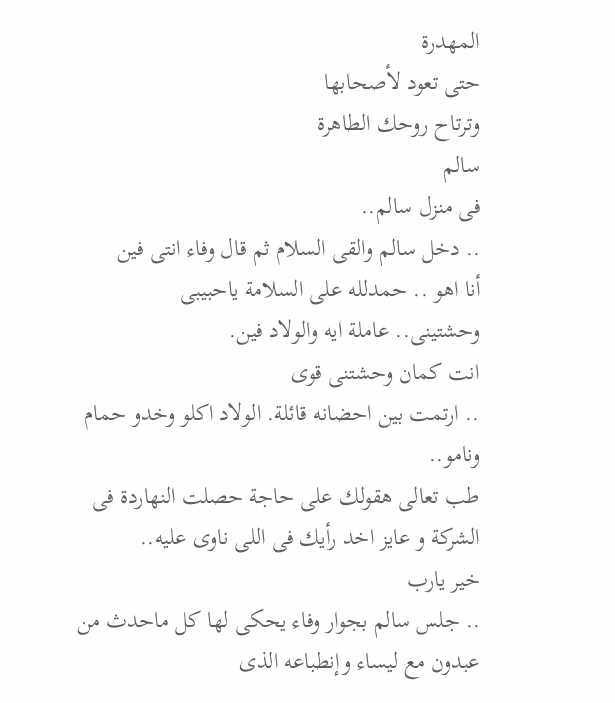المهدرة
حتى تعود لأصحابها
وترتاح روحك الطاهرة
سالم
فى منزل سالم..
.. دخل سالم والقى السلام ثم قال وفاء انتى فين
أنا اهو .. حمدلله على السلامة ياحبيبى
وحشتينى.. عاملة ايه والولاد فين.
انت كمان وحشتنى قوى
.. ارتمت بين احضانه قائلة. الولاد اكلو وخدو حمام ونامو..
طب تعالى هقولك على حاجة حصلت النهاردة فى الشركة و عايز اخد رأيك فى اللى ناوى عليه..
خير يارب
.. جلس سالم بجوار وفاء يحكى لها كل ماحدث من عبدون مع ليساء وإنطباعه الذى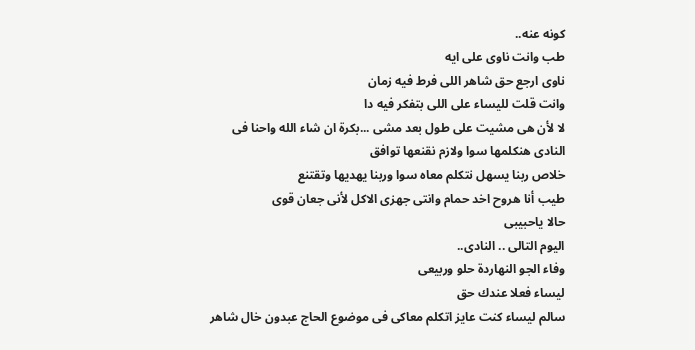كونه عنه..
طب وانت ناوى على ايه
ناوى ارجع حق شاهر اللى فرط فيه زمان
وانت قلت لليساء على اللى بتفكر فيه دا
لا لأن هى مشيت على طول بعد مشى ...بكرة ان شاء الله واحنا فى النادى هنكلمها سوا ولازم نقنعها توافق
خلاص ربنا يسهل نتكلم معاه سوا وربنا يهديها وتقتنع
طيب أنا هروح اخد حمام وانتى جهزى الاكل لأنى جعان قوى
حالا ياحبيبى
اليوم التالى .. النادى..
وفاء الجو النهاردة حلو وربيعى
ليساء فعلا عندك حق
سالم ليساء كنت عايز اتكلم معاكى فى موضوع الحاج عبدون خال شاهر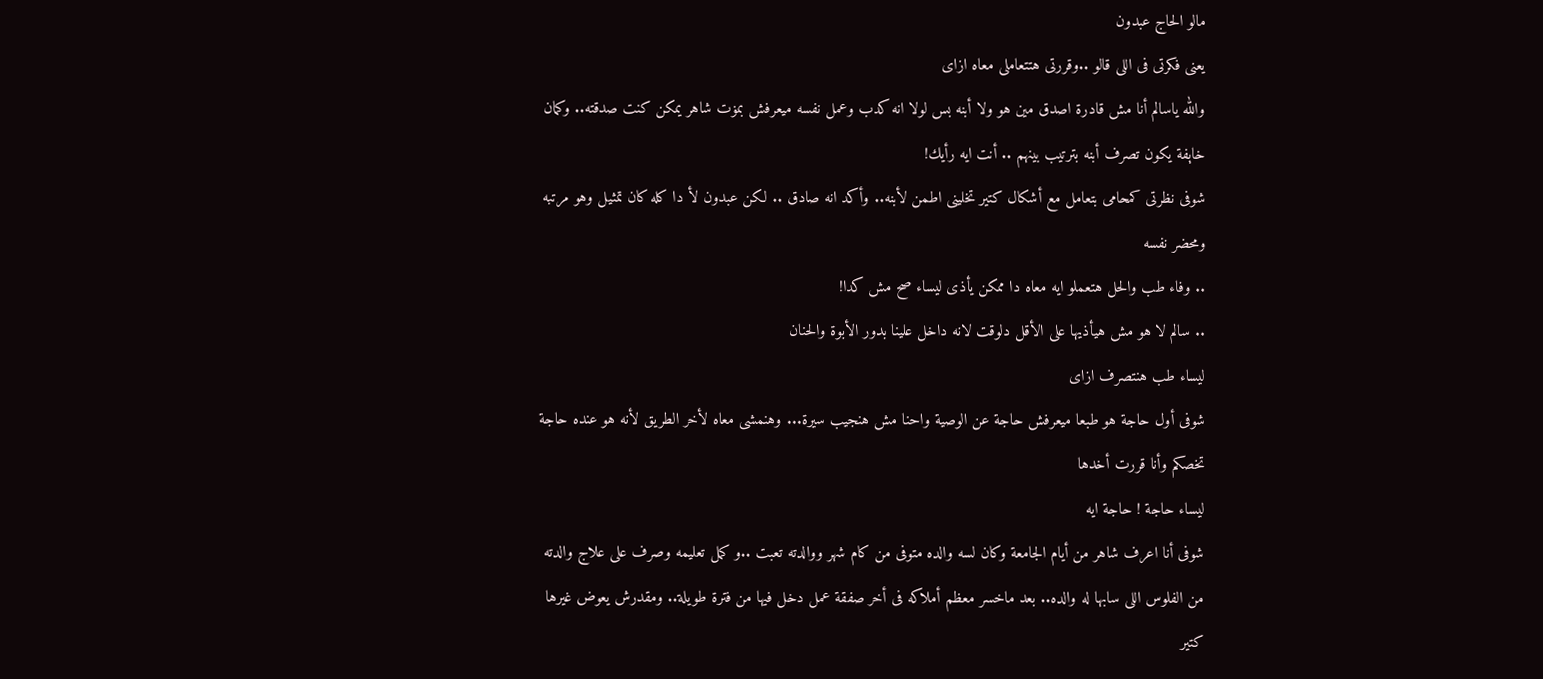مالو الحاج عبدون
يعنى فكرتى فى اللى قالو ..وقررتى هتتعاملى معاه ازاى
والله ياسالم أنا مش قادرة اصدق مين هو ولا أبنه بس لولا انه كدب وعمل نفسه ميعرفش بمۏت شاهر يمكن كنت صدقته.. وكمان خاېفة يكون تصرف أبنه بترتيب بينهم .. أنت ايه رأيك!
شوفى نظرتى كمحامى بتعامل مع أشكال كتير تخلينى اطمن لأبنه.. وأكد انه صادق .. لكن عبدون لأ دا كله كان تمثيل وهو مرتبه ومحضر نفسه
.. وفاء طب والحل هتعملو ايه معاه دا ممكن يأذى ليساء صح مش كدا!
.. سالم لا هو مش هيأذيها على الأقل دلوقت لانه داخل علينا بدور الأبوة والحنان
ليساء طب هنتصرف ازاى
شوفى أول حاجة هو طبعا ميعرفش حاجة عن الوصية واحنا مش هنجيب سيرة... وهنمشى معاه لأخر الطريق لأنه هو عنده حاجة تخصكم وأنا قررت أخدها
ليساء حاجة ! حاجة ايه
شوفى أنا اعرف شاهر من أيام الجامعة وكان لسه والده متوفى من كام شهر ووالدته تعبت ..و كمل تعليمه وصرف على علاج والدته من الفلوس اللى سابها له والده.. بعد ماخسر معظم أملاكه فى أخر صفقة عمل دخل فيها من فترة طويلة.. ومقدرش يعوض غيرها كتير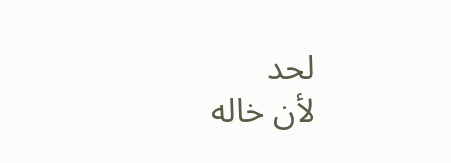لحد
لأن خاله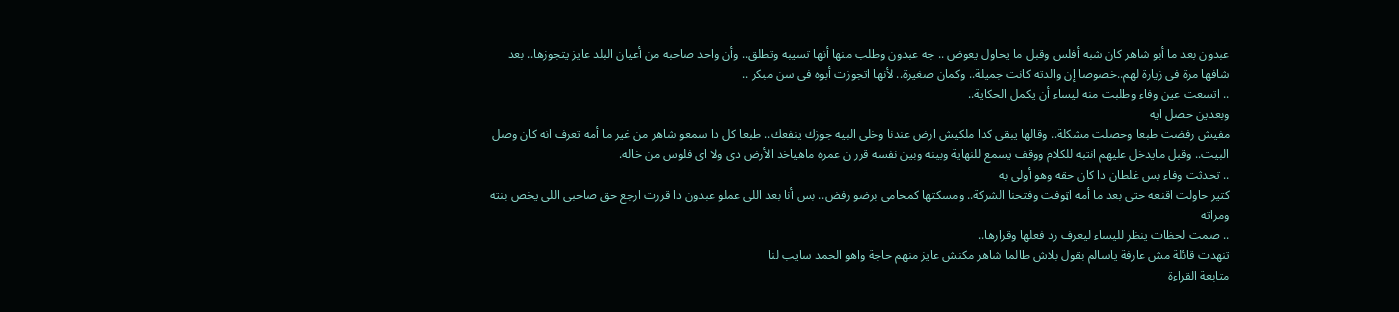عبدون بعد ما أبو شاهر كان شبه أفلس وقبل ما يحاول يعوض .. جه عبدون وطلب منها أنها تسيبه وتطلق.. وأن واحد صاحبه من أعيان البلد عايز يتجوزها.. بعد شافها مرة فى زيارة لهم..خصوصا إن والدته كانت جميلة.. وكمان صغيرة.. لأنها اتجوزت أبوه فى سن مبكر ..
.. اتسعت عين وفاء وطلبت منه ليساء أن يكمل الحكاية..
وبعدين حصل ايه
مفيش رفضت طبعا وحصلت مشكلة.. وقالها يبقى كدا ملكيش ارض عندنا وخلى البيه جوزك ينفعك.. طبعا كل دا سمعو شاهر من غير ما أمه تعرف انه كان وصل البيت.. وقبل مايدخل عليهم انتبه للكلام ووقف يسمع للنهاية وبينه وبين نفسه قرر ن عمره ماهياخد الأرض دى ولا اى فلوس من خاله.
.. تحدثت وفاء بس غلطان دا كان حقه وهو أولى به
كتير حاولت اقنعه حتى بعد ما أمه اټوفت وفتحنا الشركة.. ومسكتها كمحامى برضو رفض.. بس أنا بعد اللى عملو عبدون دا قررت ارجع حق صاحبى اللى يخص بنته ومراته
.. صمت لحظات ينظر لليساء ليعرف رد فعلها وقرارها..
تنهدت قائلة مش عارفة ياسالم بقول بلاش طالما شاهر مكنش عايز منهم حاجة واهو الحمد سايب لنا
متابعة القراءة